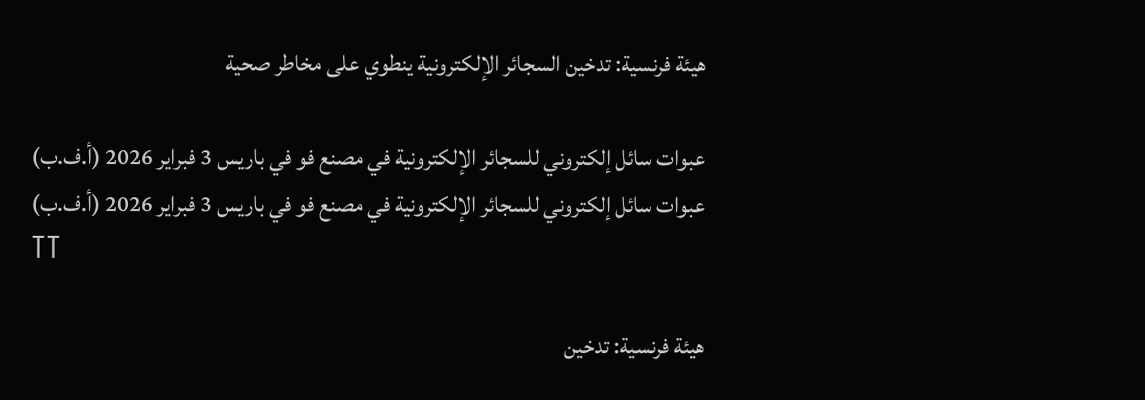هيئة فرنسية: تدخين السجائر الإلكترونية ينطوي على مخاطر صحية

عبوات سائل إلكتروني للسجائر الإلكترونية في مصنع فو في باريس 3 فبراير 2026 (أ.ف.ب)
عبوات سائل إلكتروني للسجائر الإلكترونية في مصنع فو في باريس 3 فبراير 2026 (أ.ف.ب)
TT

هيئة فرنسية: تدخين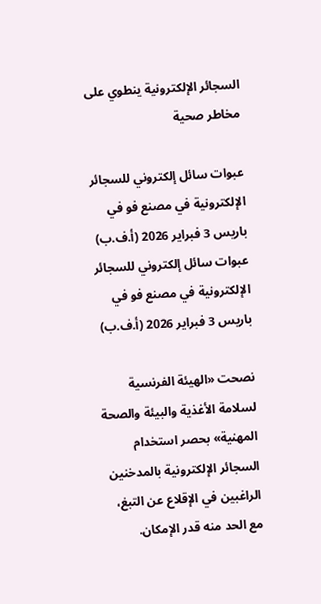السجائر الإلكترونية ينطوي على مخاطر صحية

عبوات سائل إلكتروني للسجائر الإلكترونية في مصنع فو في باريس 3 فبراير 2026 (أ.ف.ب)
عبوات سائل إلكتروني للسجائر الإلكترونية في مصنع فو في باريس 3 فبراير 2026 (أ.ف.ب)

نصحت «الهيئة الفرنسية لسلامة الأغذية والبيئة والصحة المهنية» بحصر استخدام السجائر الإلكترونية بالمدخنين الراغبين في الإقلاع عن التبغ، مع الحد منه قدر الإمكان.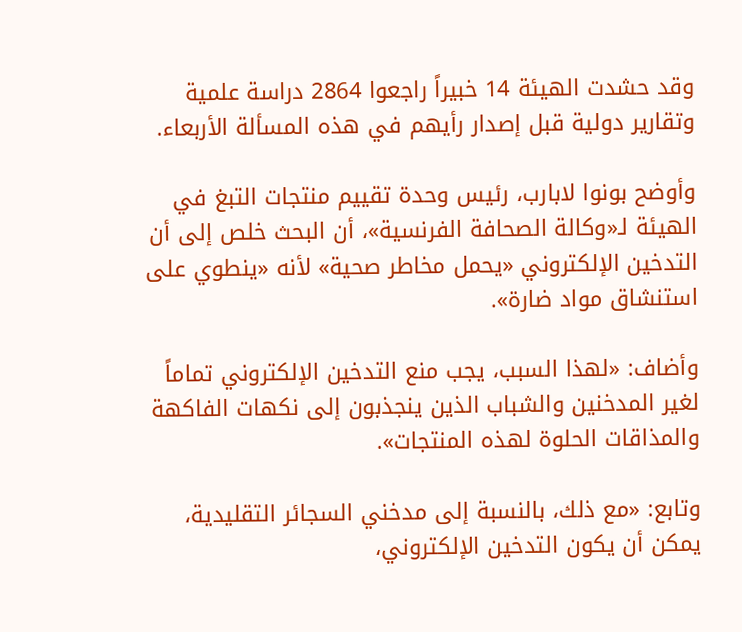وقد حشدت الهيئة 14 خبيراً راجعوا 2864 دراسة علمية وتقارير دولية قبل إصدار رأيهم في هذه المسألة الأربعاء.

وأوضح بونوا لابارب، رئيس وحدة تقييم منتجات التبغ في الهيئة لـ«وكالة الصحافة الفرنسية»، أن البحث خلص إلى أن التدخين الإلكتروني «يحمل مخاطر صحية» لأنه «ينطوي على استنشاق مواد ضارة».

وأضاف: «لهذا السبب، يجب منع التدخين الإلكتروني تماماً لغير المدخنين والشباب الذين ينجذبون إلى نكهات الفاكهة والمذاقات الحلوة لهذه المنتجات».

وتابع: «مع ذلك، بالنسبة إلى مدخني السجائر التقليدية، يمكن أن يكون التدخين الإلكتروني،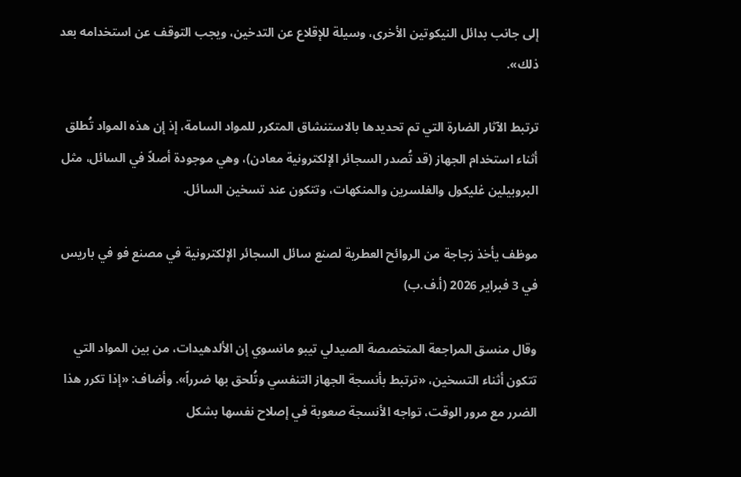إلى جانب بدائل النيكوتين الأخرى، وسيلة للإقلاع عن التدخين، ويجب التوقف عن استخدامه بعد ذلك».

ترتبط الآثار الضارة التي تم تحديدها بالاستنشاق المتكرر للمواد السامة، إذ إن هذه المواد تُطلق أثناء استخدام الجهاز (قد تُصدر السجائر الإلكترونية معادن)، وهي موجودة أصلاً في السائل، مثل البروبيلين غليكول والغلسرين والمنكهات، وتتكون عند تسخين السائل.

موظف يأخذ زجاجة من الروائح العطرية لصنع سائل السجائر الإلكترونية في مصنع فو في باريس في 3 فبراير 2026 (أ.ف.ب)

وقال منسق المراجعة المتخصصة الصيدلي تيبو مانسوي إن الألدهيدات، من بين المواد التي تتكون أثناء التسخين، «ترتبط بأنسجة الجهاز التنفسي وتُلحق بها ضرراً». وأضاف: «إذا تكرر هذا الضرر مع مرور الوقت، تواجه الأنسجة صعوبة في إصلاح نفسها بشكل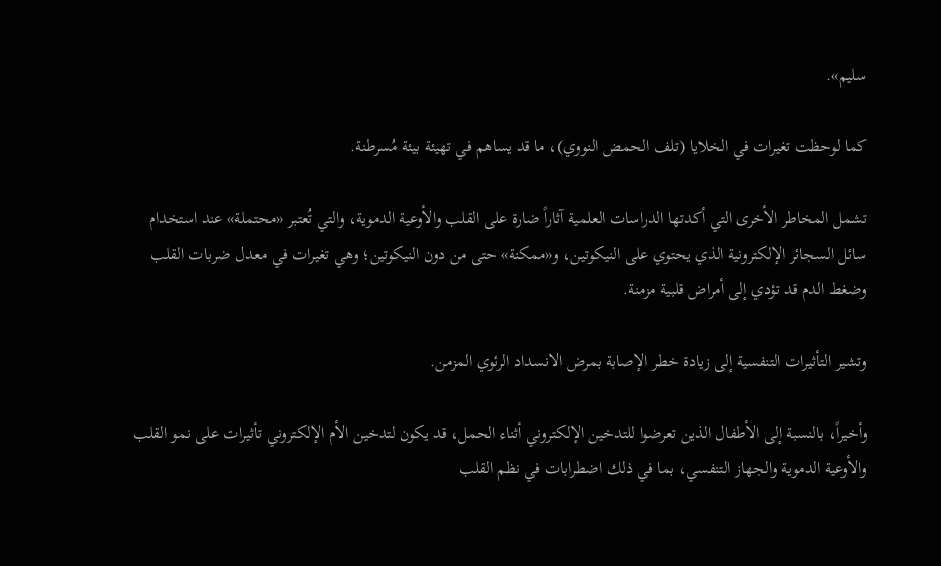سليم».

كما لوحظت تغيرات في الخلايا (تلف الحمض النووي)، ما قد يساهم في تهيئة بيئة مُسرطنة.

تشمل المخاطر الأخرى التي أكدتها الدراسات العلمية آثاراً ضارة على القلب والأوعية الدموية، والتي تُعتبر «محتملة» عند استخدام سائل السجائر الإلكترونية الذي يحتوي على النيكوتين، و«ممكنة» حتى من دون النيكوتين؛ وهي تغيرات في معدل ضربات القلب وضغط الدم قد تؤدي إلى أمراض قلبية مزمنة.

وتشير التأثيرات التنفسية إلى زيادة خطر الإصابة بمرض الانسداد الرئوي المزمن.

وأخيراً، بالنسبة إلى الأطفال الذين تعرضوا للتدخين الإلكتروني أثناء الحمل، قد يكون لتدخين الأم الإلكتروني تأثيرات على نمو القلب والأوعية الدموية والجهاز التنفسي، بما في ذلك اضطرابات في نظم القلب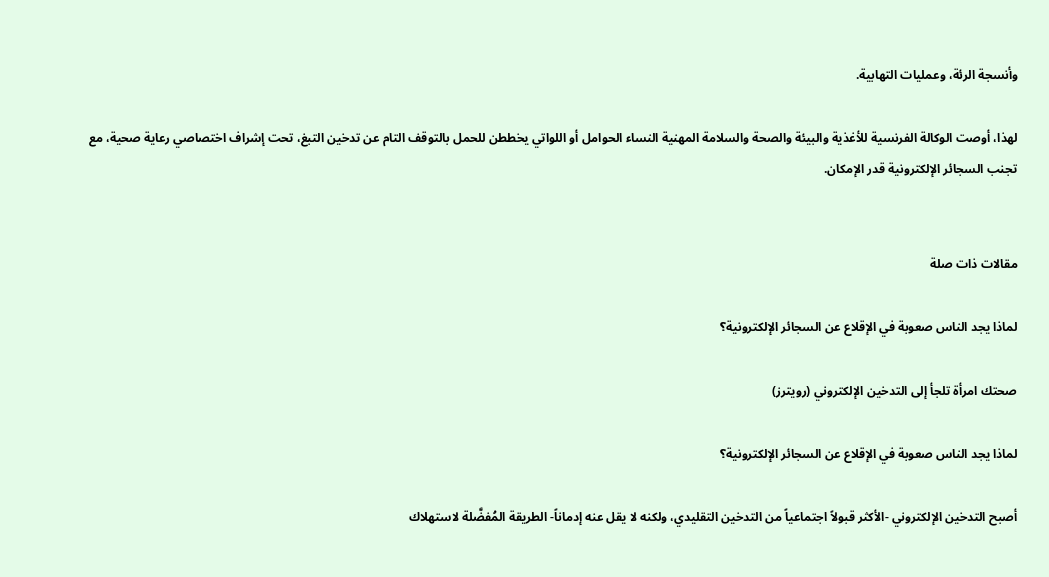وأنسجة الرئة، وعمليات التهابية.

لهذا، أوصت الوكالة الفرنسية للأغذية والبيئة والصحة والسلامة المهنية النساء الحوامل أو اللواتي يخططن للحمل بالتوقف التام عن تدخين التبغ، تحت إشراف اختصاصي رعاية صحية، مع تجنب السجائر الإلكترونية قدر الإمكان.


مقالات ذات صلة

لماذا يجد الناس صعوبة في الإقلاع عن السجائر الإلكترونية؟

صحتك امرأة تلجأ إلى التدخين الإلكتروني (رويترز)

لماذا يجد الناس صعوبة في الإقلاع عن السجائر الإلكترونية؟

أصبح التدخين الإلكتروني -الأكثر قبولاً اجتماعياً من التدخين التقليدي، ولكنه لا يقل عنه إدماناً- الطريقة المُفضَّلة لاستهلاك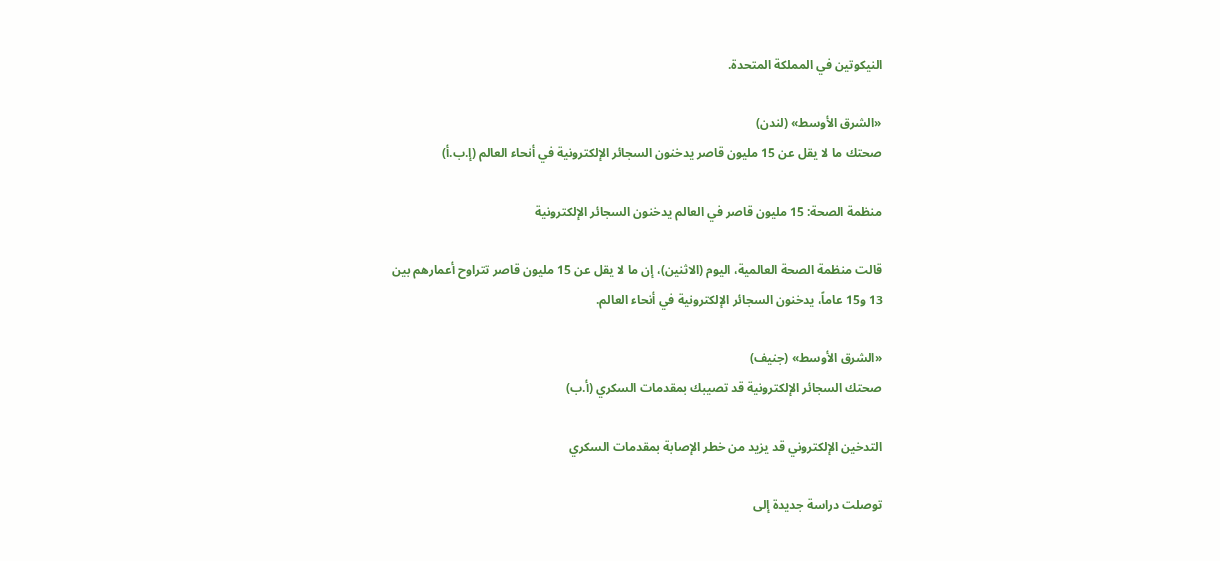النيكوتين في المملكة المتحدة.

«الشرق الأوسط» (لندن)
صحتك ما لا يقل عن 15 مليون قاصر يدخنون السجائر الإلكترونية في أنحاء العالم (إ.ب.أ)

منظمة الصحة: 15 مليون قاصر في العالم يدخنون السجائر الإلكترونية

قالت منظمة الصحة العالمية، اليوم (الاثنين)، إن ما لا يقل عن 15 مليون قاصر تتراوح أعمارهم بين 13 و15 عاماً، يدخنون السجائر الإلكترونية في أنحاء العالم.

«الشرق الأوسط» (جنيف)
صحتك السجائر الإلكترونية قد تصيبك بمقدمات السكري (أ.ب)

التدخين الإلكتروني قد يزيد من خطر الإصابة بمقدمات السكري

توصلت دراسة جديدة إلى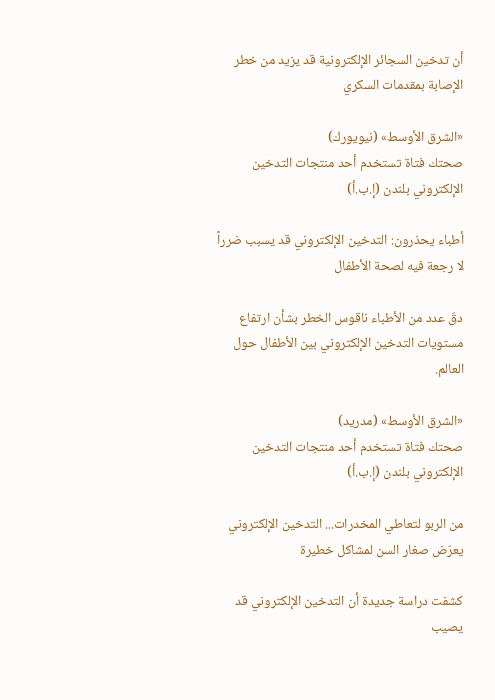أن تدخين السجائر الإلكترونية قد يزيد من خطر الإصابة بمقدمات السكري

«الشرق الأوسط» (نيويورك)
صحتك فتاة تستخدم أحد منتجات التدخين الإلكتروني بلندن (إ.ب.أ)

أطباء يحذرون: التدخين الإلكتروني قد يسبب ضرراً لا رجعة فيه لصحة الأطفال

دقّ عدد من الأطباء ناقوس الخطر بشأن ارتفاع مستويات التدخين الإلكتروني بين الأطفال حول العالم.

«الشرق الأوسط» (مدريد)
صحتك فتاة تستخدم أحد منتجات التدخين الإلكتروني بلندن (إ.ب.أ)

من الربو لتعاطي المخدرات... التدخين الإلكتروني يعرّض صغار السن لمشاكل خطيرة

كشفت دراسة جديدة أن التدخين الإلكتروني قد يصيب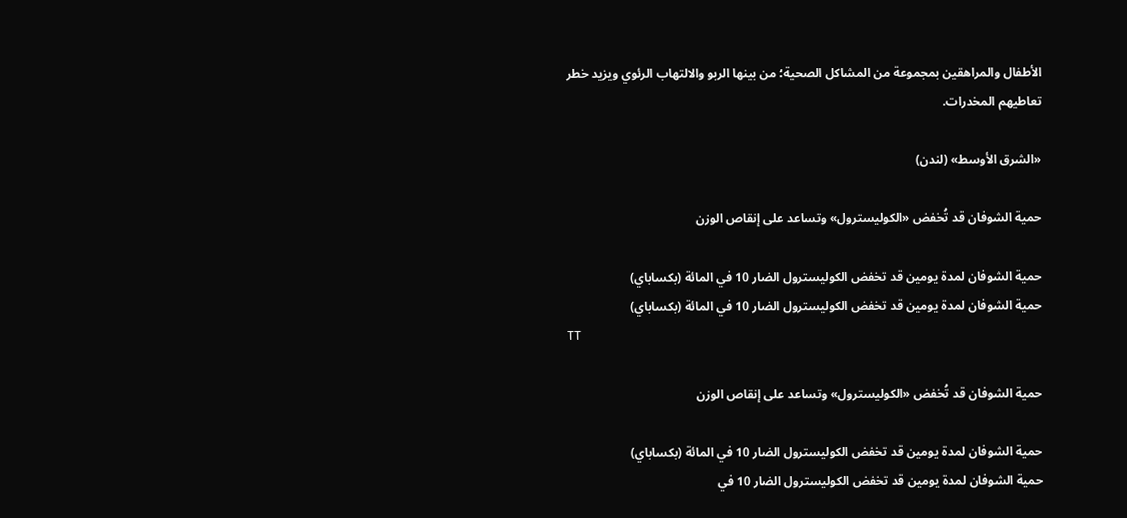الأطفال والمراهقين بمجموعة من المشاكل الصحية؛ من بينها الربو والالتهاب الرئوي ويزيد خطر تعاطيهم المخدرات.

«الشرق الأوسط» (لندن)

حمية الشوفان قد تُخفض «الكوليسترول» وتساعد على إنقاص الوزن

حمية الشوفان لمدة يومين قد تخفض الكوليسترول الضار 10 في المائة (بكساباي)
حمية الشوفان لمدة يومين قد تخفض الكوليسترول الضار 10 في المائة (بكساباي)
TT

حمية الشوفان قد تُخفض «الكوليسترول» وتساعد على إنقاص الوزن

حمية الشوفان لمدة يومين قد تخفض الكوليسترول الضار 10 في المائة (بكساباي)
حمية الشوفان لمدة يومين قد تخفض الكوليسترول الضار 10 في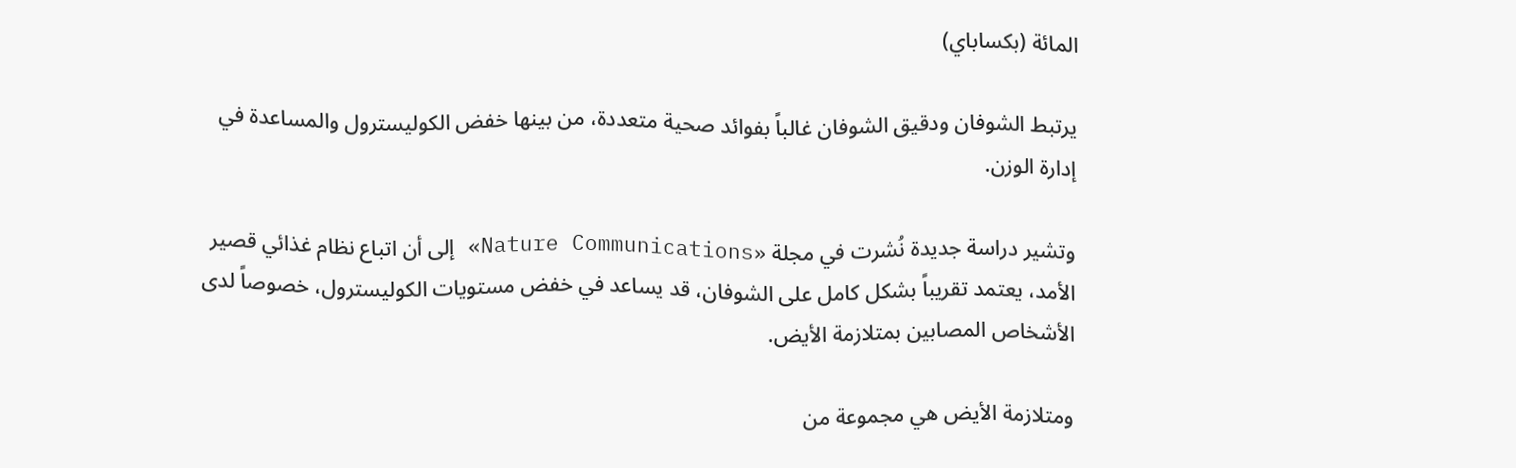المائة (بكساباي)

يرتبط الشوفان ودقيق الشوفان غالباً بفوائد صحية متعددة، من بينها خفض الكوليسترول والمساعدة في إدارة الوزن.

وتشير دراسة جديدة نُشرت في مجلة «Nature Communications» إلى أن اتباع نظام غذائي قصير الأمد، يعتمد تقريباً بشكل كامل على الشوفان، قد يساعد في خفض مستويات الكوليسترول، خصوصاً لدى الأشخاص المصابين بمتلازمة الأيض.

ومتلازمة الأيض هي مجموعة من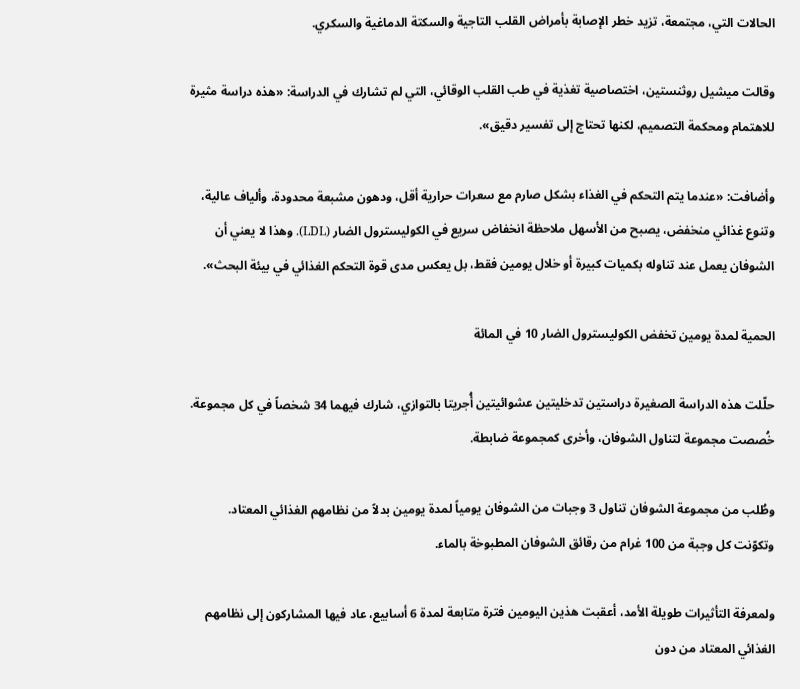الحالات التي، مجتمعة، تزيد خطر الإصابة بأمراض القلب التاجية والسكتة الدماغية والسكري.

وقالت ميشيل روثنستين، اختصاصية تغذية في طب القلب الوقائي، التي لم تشارك في الدراسة: «هذه دراسة مثيرة للاهتمام ومحكمة التصميم، لكنها تحتاج إلى تفسير دقيق».

وأضافت: «عندما يتم التحكم في الغذاء بشكل صارم مع سعرات حرارية أقل، ودهون مشبعة محدودة، وألياف عالية، وتنوع غذائي منخفض، يصبح من الأسهل ملاحظة انخفاض سريع في الكوليسترول الضار (LDL). وهذا لا يعني أن الشوفان يعمل عند تناوله بكميات كبيرة أو خلال يومين فقط، بل يعكس مدى قوة التحكم الغذائي في بيئة البحث».

الحمية لمدة يومين تخفض الكوليسترول الضار 10 في المائة

حلّلت هذه الدراسة الصغيرة دراستين تدخليتين عشوائيتين أُجريتا بالتوازي، شارك فيهما 34 شخصاً في كل مجموعة. خُصصت مجموعة لتناول الشوفان، وأخرى كمجموعة ضابطة.

وطُلب من مجموعة الشوفان تناول 3 وجبات من الشوفان يومياً لمدة يومين بدلاً من نظامهم الغذائي المعتاد. وتكوّنت كل وجبة من 100 غرام من رقائق الشوفان المطبوخة بالماء.

ولمعرفة التأثيرات طويلة الأمد، أعقبت هذين اليومين فترة متابعة لمدة 6 أسابيع، عاد فيها المشاركون إلى نظامهم الغذائي المعتاد من دون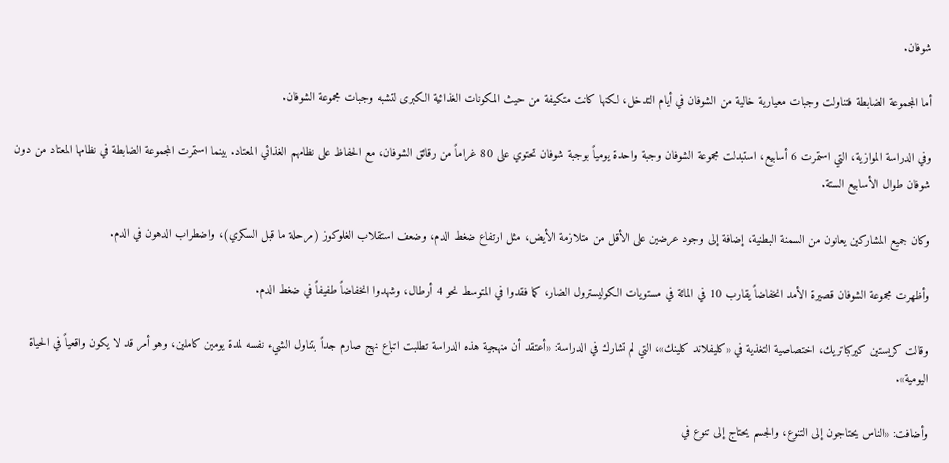شوفان.

أما المجموعة الضابطة فتناولت وجبات معيارية خالية من الشوفان في أيام التدخل، لكنها كانت متكيفة من حيث المكونات الغذائية الكبرى لتشبه وجبات مجموعة الشوفان.

وفي الدراسة الموازية، التي استمرت 6 أسابيع، استبدلت مجموعة الشوفان وجبة واحدة يومياً بوجبة شوفان تحتوي على 80 غراماً من رقائق الشوفان، مع الحفاظ على نظامهم الغذائي المعتاد. بينما استمرت المجموعة الضابطة في نظامها المعتاد من دون شوفان طوال الأسابيع الستة.

وكان جميع المشاركين يعانون من السمنة البطنية، إضافة إلى وجود عرضين على الأقل من متلازمة الأيض، مثل ارتفاع ضغط الدم، وضعف استقلاب الغلوكوز (مرحلة ما قبل السكري)، واضطراب الدهون في الدم.

وأظهرت مجموعة الشوفان قصيرة الأمد انخفاضاً يقارب 10 في المائة في مستويات الكوليسترول الضار، كما فقدوا في المتوسط نحو 4 أرطال، وشهدوا انخفاضاً طفيفاً في ضغط الدم.

وقالت كريستين كيركباتريك، اختصاصية التغذية في «كليفلاند كلينك»، التي لم تشارك في الدراسة: «أعتقد أن منهجية هذه الدراسة تطلبت اتباع نهج صارم جداً بتناول الشيء نفسه لمدة يومين كاملين، وهو أمر قد لا يكون واقعياً في الحياة اليومية».

وأضافت: «الناس يحتاجون إلى التنوع، والجسم يحتاج إلى تنوع في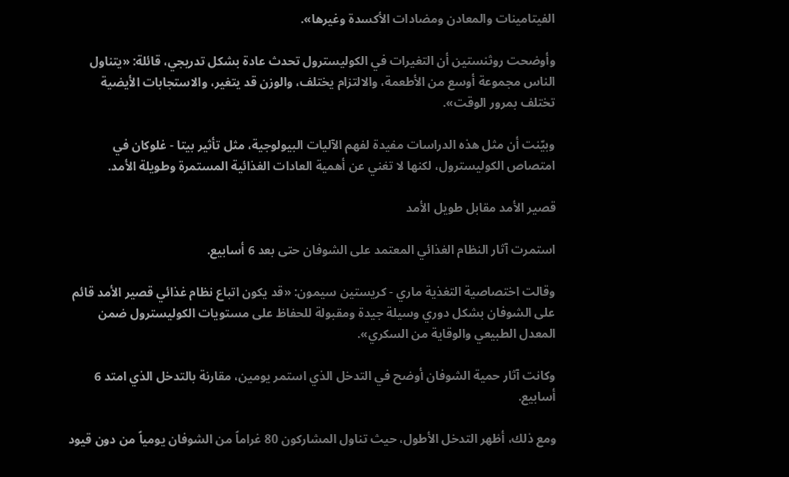الفيتامينات والمعادن ومضادات الأكسدة وغيرها».

وأوضحت روثنستين أن التغيرات في الكوليسترول تحدث عادة بشكل تدريجي، قائلة: «يتناول الناس مجموعة أوسع من الأطعمة، والالتزام يختلف، والوزن قد يتغير، والاستجابات الأيضية تختلف بمرور الوقت».

وبيّنت أن مثل هذه الدراسات مفيدة لفهم الآليات البيولوجية، مثل تأثير بيتا - غلوكان في امتصاص الكوليسترول، لكنها لا تغني عن أهمية العادات الغذائية المستمرة وطويلة الأمد.

قصير الأمد مقابل طويل الأمد

استمرت آثار النظام الغذائي المعتمد على الشوفان حتى بعد 6 أسابيع.

وقالت اختصاصية التغذية ماري - كريستين سيمون: «قد يكون اتباع نظام غذائي قصير الأمد قائم على الشوفان بشكل دوري وسيلة جيدة ومقبولة للحفاظ على مستويات الكوليسترول ضمن المعدل الطبيعي والوقاية من السكري».

وكانت آثار حمية الشوفان أوضح في التدخل الذي استمر يومين، مقارنة بالتدخل الذي امتد 6 أسابيع.

ومع ذلك، أظهر التدخل الأطول، حيث تناول المشاركون 80 غراماً من الشوفان يومياً من دون قيود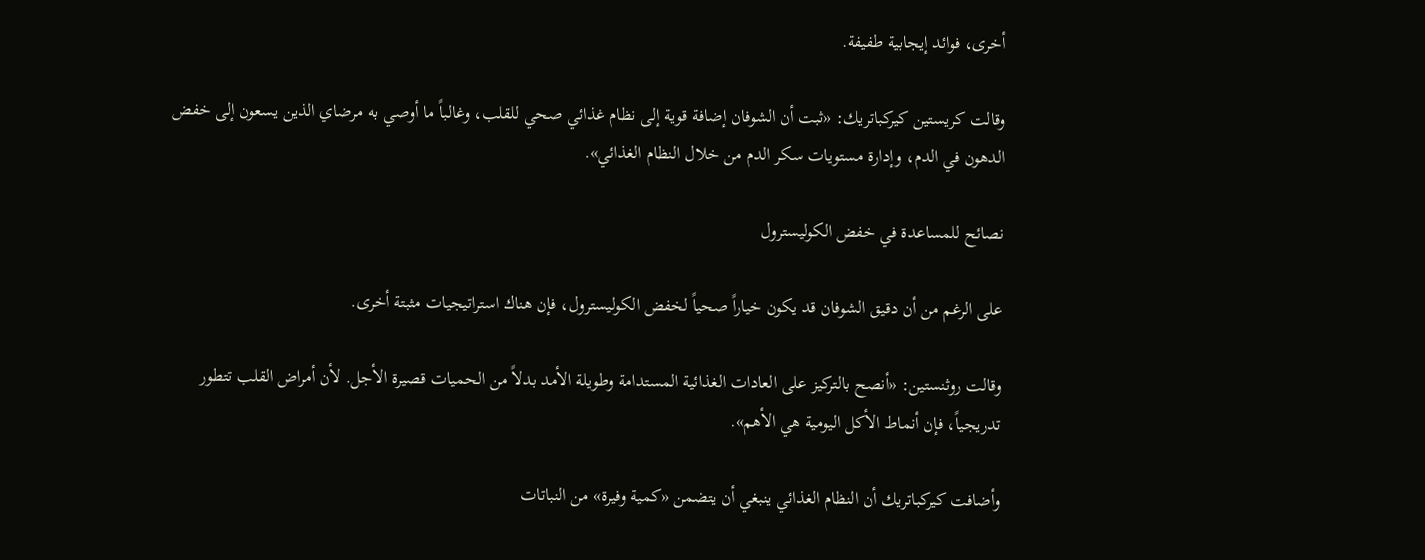أخرى، فوائد إيجابية طفيفة.

وقالت كريستين كيركباتريك: «ثبت أن الشوفان إضافة قوية إلى نظام غذائي صحي للقلب، وغالباً ما أوصي به مرضاي الذين يسعون إلى خفض الدهون في الدم، وإدارة مستويات سكر الدم من خلال النظام الغذائي».

نصائح للمساعدة في خفض الكوليسترول

على الرغم من أن دقيق الشوفان قد يكون خياراً صحياً لخفض الكوليسترول، فإن هناك استراتيجيات مثبتة أخرى.

وقالت روثنستين: «أنصح بالتركيز على العادات الغذائية المستدامة وطويلة الأمد بدلاً من الحميات قصيرة الأجل. لأن أمراض القلب تتطور تدريجياً، فإن أنماط الأكل اليومية هي الأهم».

وأضافت كيركباتريك أن النظام الغذائي ينبغي أن يتضمن «كمية وفيرة» من النباتات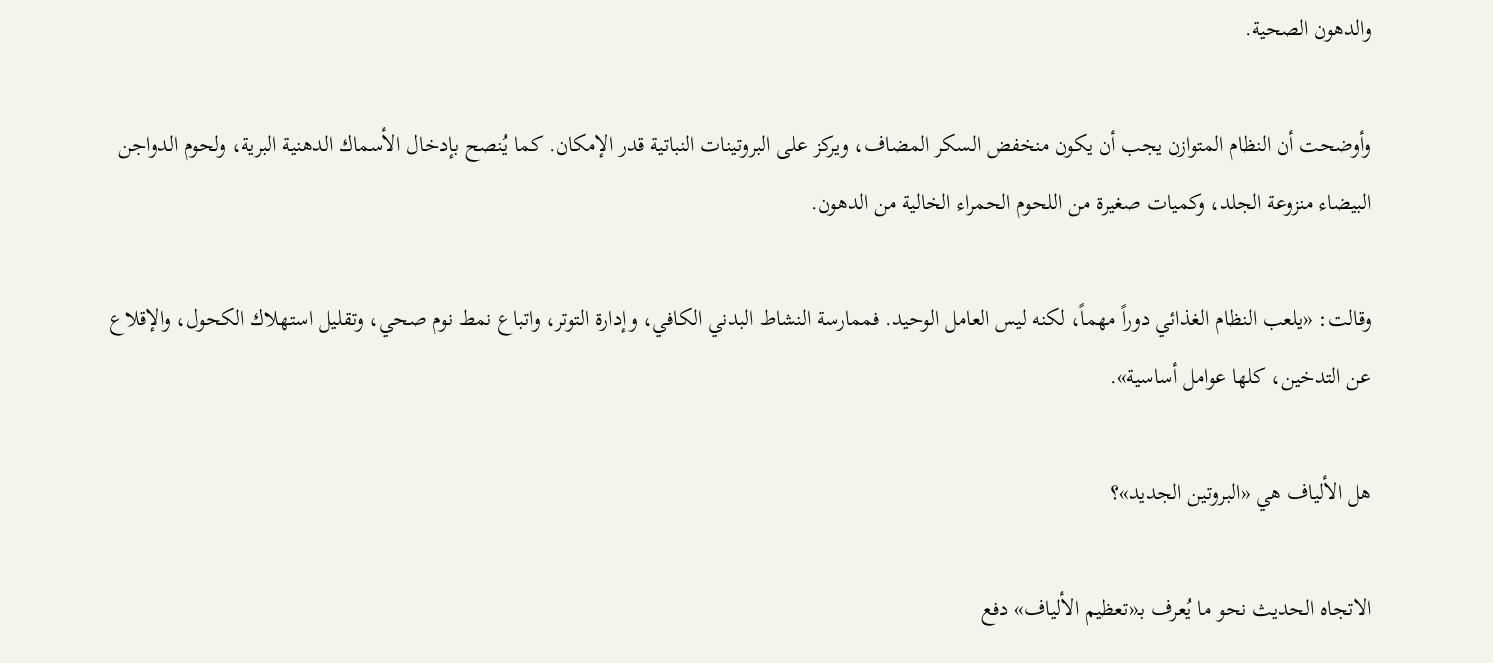والدهون الصحية.

وأوضحت أن النظام المتوازن يجب أن يكون منخفض السكر المضاف، ويركز على البروتينات النباتية قدر الإمكان. كما يُنصح بإدخال الأسماك الدهنية البرية، ولحوم الدواجن البيضاء منزوعة الجلد، وكميات صغيرة من اللحوم الحمراء الخالية من الدهون.

وقالت: «يلعب النظام الغذائي دوراً مهماً، لكنه ليس العامل الوحيد. فممارسة النشاط البدني الكافي، وإدارة التوتر، واتباع نمط نوم صحي، وتقليل استهلاك الكحول، والإقلاع عن التدخين، كلها عوامل أساسية».

هل الألياف هي «البروتين الجديد»؟

الاتجاه الحديث نحو ما يُعرف بـ«تعظيم الألياف» دفع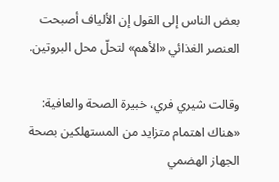بعض الناس إلى القول إن الألياف أصبحت العنصر الغذائي «الأهم» لتحلّ محل البروتين.

وقالت شيري فري، خبيرة الصحة والعافية: «هناك اهتمام متزايد من المستهلكين بصحة الجهاز الهضمي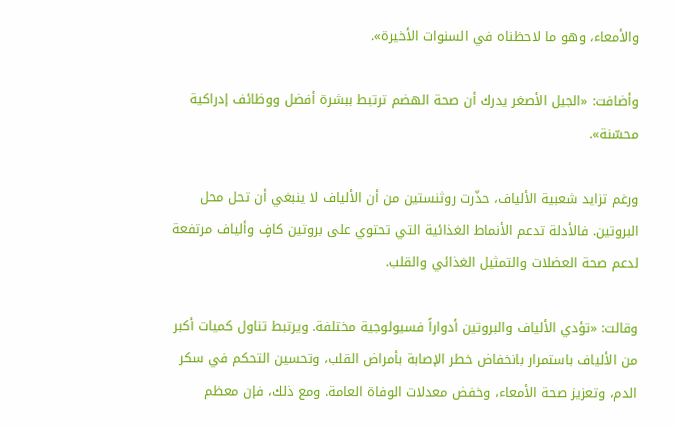والأمعاء، وهو ما لاحظناه في السنوات الأخيرة».

وأضافت: «الجيل الأصغر يدرك أن صحة الهضم ترتبط ببشرة أفضل ووظائف إدراكية محسّنة».

ورغم تزايد شعبية الألياف، حذّرت روثنستين من أن الألياف لا ينبغي أن تحل محل البروتين. فالأدلة تدعم الأنماط الغذائية التي تحتوي على بروتين كافٍ وألياف مرتفعة لدعم صحة العضلات والتمثيل الغذائي والقلب.

وقالت: «تؤدي الألياف والبروتين أدواراً فسيولوجية مختلفة. ويرتبط تناول كميات أكبر من الألياف باستمرار بانخفاض خطر الإصابة بأمراض القلب، وتحسين التحكم في سكر الدم، وتعزيز صحة الأمعاء، وخفض معدلات الوفاة العامة. ومع ذلك، فإن معظم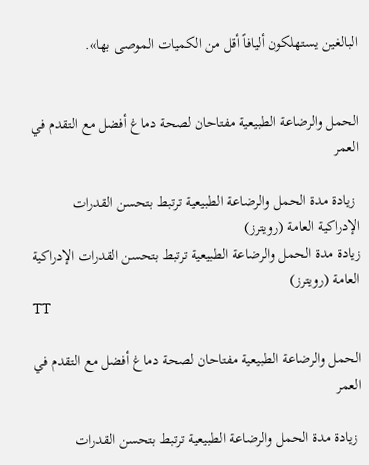البالغين يستهلكون أليافاً أقل من الكميات الموصى بها».


الحمل والرضاعة الطبيعية مفتاحان لصحة دماغ أفضل مع التقدم في العمر

 زيادة مدة الحمل والرضاعة الطبيعية ترتبط بتحسن القدرات الإدراكية العامة (رويترز)
زيادة مدة الحمل والرضاعة الطبيعية ترتبط بتحسن القدرات الإدراكية العامة (رويترز)
TT

الحمل والرضاعة الطبيعية مفتاحان لصحة دماغ أفضل مع التقدم في العمر

 زيادة مدة الحمل والرضاعة الطبيعية ترتبط بتحسن القدرات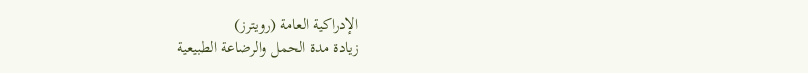الإدراكية العامة (رويترز)
زيادة مدة الحمل والرضاعة الطبيعية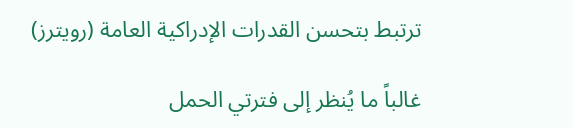ترتبط بتحسن القدرات الإدراكية العامة (رويترز)

غالباً ما يُنظر إلى فترتي الحمل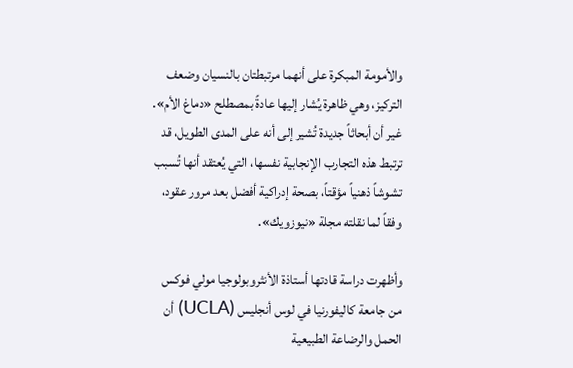والأمومة المبكرة على أنهما مرتبطتان بالنسيان وضعف التركيز، وهي ظاهرة يُشار إليها عادةً بمصطلح «دماغ الأم». غير أن أبحاثاً جديدة تُشير إلى أنه على المدى الطويل، قد ترتبط هذه التجارب الإنجابية نفسها، التي يُعتقد أنها تُسبب تشوشاً ذهنياً مؤقتاً، بصحة إدراكية أفضل بعد مرور عقود، وفقاً لما نقلته مجلة «نيوزويك».

وأظهرت دراسة قادتها أستاذة الأنثروبولوجيا مولي فوكس من جامعة كاليفورنيا في لوس أنجليس (UCLA) أن الحمل والرضاعة الطبيعية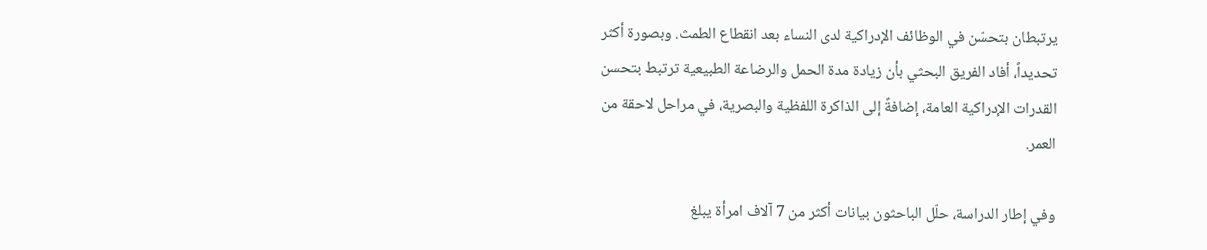يرتبطان بتحسّن في الوظائف الإدراكية لدى النساء بعد انقطاع الطمث. وبصورة أكثر تحديداً، أفاد الفريق البحثي بأن زيادة مدة الحمل والرضاعة الطبيعية ترتبط بتحسن القدرات الإدراكية العامة، إضافةً إلى الذاكرة اللفظية والبصرية، في مراحل لاحقة من العمر.

وفي إطار الدراسة، حلّل الباحثون بيانات أكثر من 7 آلاف امرأة يبلغ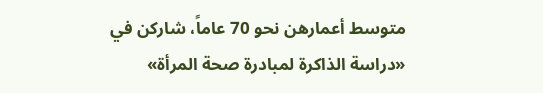متوسط أعمارهن نحو 70 عاماً، شاركن في «دراسة الذاكرة لمبادرة صحة المرأة»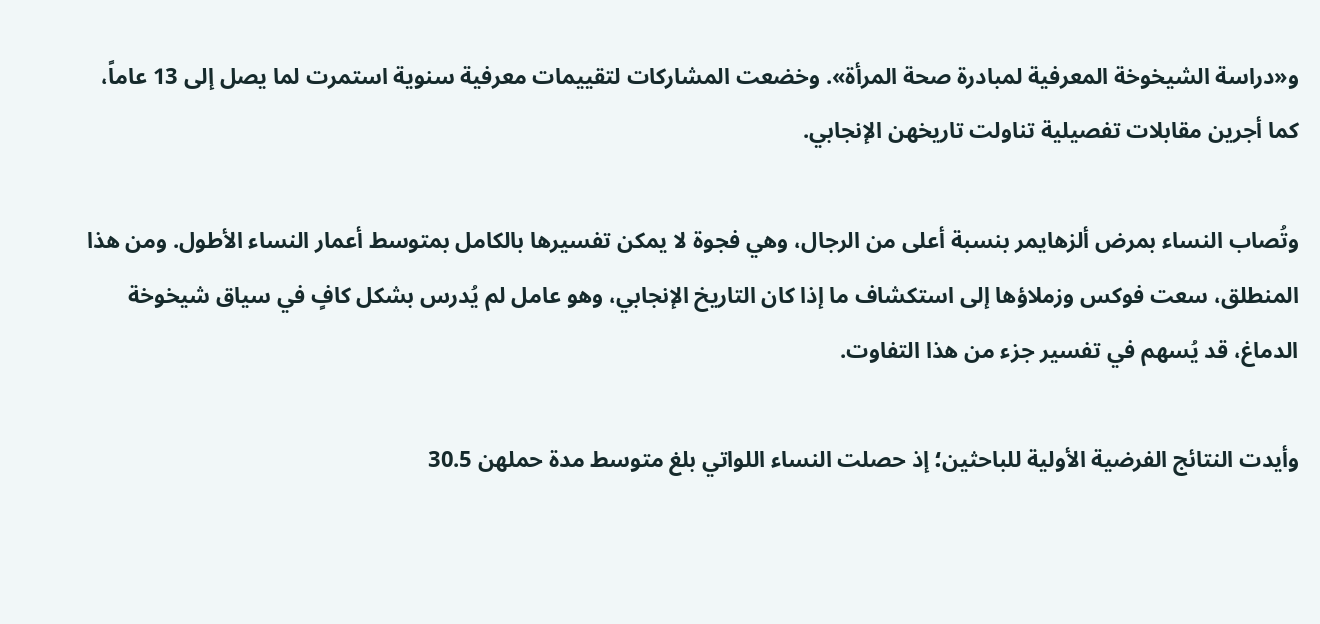و«دراسة الشيخوخة المعرفية لمبادرة صحة المرأة». وخضعت المشاركات لتقييمات معرفية سنوية استمرت لما يصل إلى 13 عاماً، كما أجرين مقابلات تفصيلية تناولت تاريخهن الإنجابي.

وتُصاب النساء بمرض ألزهايمر بنسبة أعلى من الرجال، وهي فجوة لا يمكن تفسيرها بالكامل بمتوسط أعمار النساء الأطول. ومن هذا المنطلق، سعت فوكس وزملاؤها إلى استكشاف ما إذا كان التاريخ الإنجابي، وهو عامل لم يُدرس بشكل كافٍ في سياق شيخوخة الدماغ، قد يُسهم في تفسير جزء من هذا التفاوت.

وأيدت النتائج الفرضية الأولية للباحثين؛ إذ حصلت النساء اللواتي بلغ متوسط مدة حملهن 30.5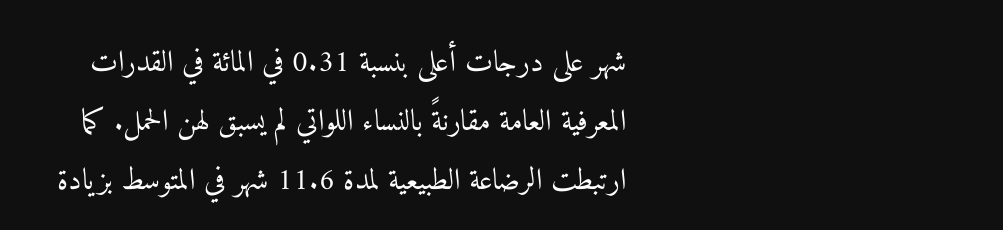شهر على درجات أعلى بنسبة 0.31 في المائة في القدرات المعرفية العامة مقارنةً بالنساء اللواتي لم يسبق لهن الحمل. كما ارتبطت الرضاعة الطبيعية لمدة 11.6 شهر في المتوسط بزيادة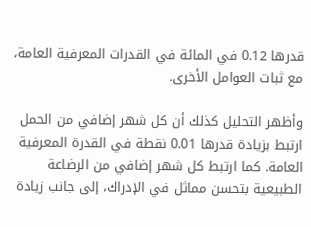قدرها 0.12 في المائة في القدرات المعرفية العامة، مع ثبات العوامل الأخرى.

وأظهر التحليل كذلك أن كل شهر إضافي من الحمل ارتبط بزيادة قدرها 0.01 نقطة في القدرة المعرفية العامة. كما ارتبط كل شهر إضافي من الرضاعة الطبيعية بتحسن مماثل في الإدراك، إلى جانب زيادة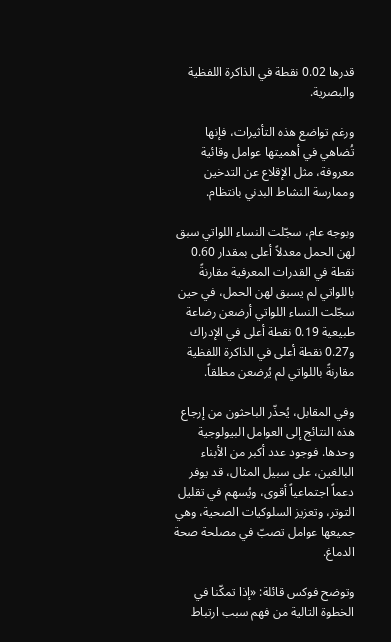قدرها 0.02 نقطة في الذاكرة اللفظية والبصرية.

ورغم تواضع هذه التأثيرات، فإنها تُضاهي في أهميتها عوامل وقائية معروفة، مثل الإقلاع عن التدخين وممارسة النشاط البدني بانتظام.

وبوجه عام، سجّلت النساء اللواتي سبق لهن الحمل معدلاً أعلى بمقدار 0.60 نقطة في القدرات المعرفية مقارنةً باللواتي لم يسبق لهن الحمل، في حين سجّلت النساء اللواتي أرضعن رضاعة طبيعية 0.19 نقطة أعلى في الإدراك و0.27 نقطة أعلى في الذاكرة اللفظية مقارنةً باللواتي لم يُرضعن مطلقاً.

وفي المقابل، يُحذّر الباحثون من إرجاع هذه النتائج إلى العوامل البيولوجية وحدها. فوجود عدد أكبر من الأبناء البالغين، على سبيل المثال، قد يوفر دعماً اجتماعياً أقوى، ويُسهم في تقليل التوتر، وتعزيز السلوكيات الصحية، وهي جميعها عوامل تصبّ في مصلحة صحة الدماغ.

وتوضح فوكس قائلة: «إذا تمكّنا في الخطوة التالية من فهم سبب ارتباط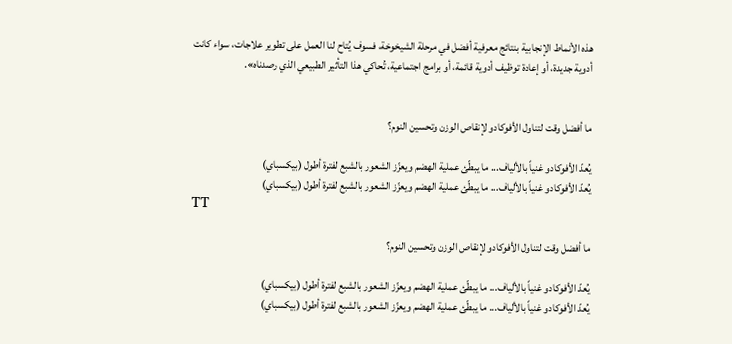هذه الأنماط الإنجابية بنتائج معرفية أفضل في مرحلة الشيخوخة، فسوف يُتاح لنا العمل على تطوير علاجات، سواء كانت أدوية جديدة، أو إعادة توظيف أدوية قائمة، أو برامج اجتماعية، تُحاكي هذا التأثير الطبيعي الذي رصدناه».


ما أفضل وقت لتناول الأفوكادو لإنقاص الوزن وتحسين النوم؟

يُعدّ الأفوكادو غنياً بالألياف... ما يبطّئ عملية الهضم ويعزّز الشعور بالشبع لفترة أطول (بيكسباي)
يُعدّ الأفوكادو غنياً بالألياف... ما يبطّئ عملية الهضم ويعزّز الشعور بالشبع لفترة أطول (بيكسباي)
TT

ما أفضل وقت لتناول الأفوكادو لإنقاص الوزن وتحسين النوم؟

يُعدّ الأفوكادو غنياً بالألياف... ما يبطّئ عملية الهضم ويعزّز الشعور بالشبع لفترة أطول (بيكسباي)
يُعدّ الأفوكادو غنياً بالألياف... ما يبطّئ عملية الهضم ويعزّز الشعور بالشبع لفترة أطول (بيكسباي)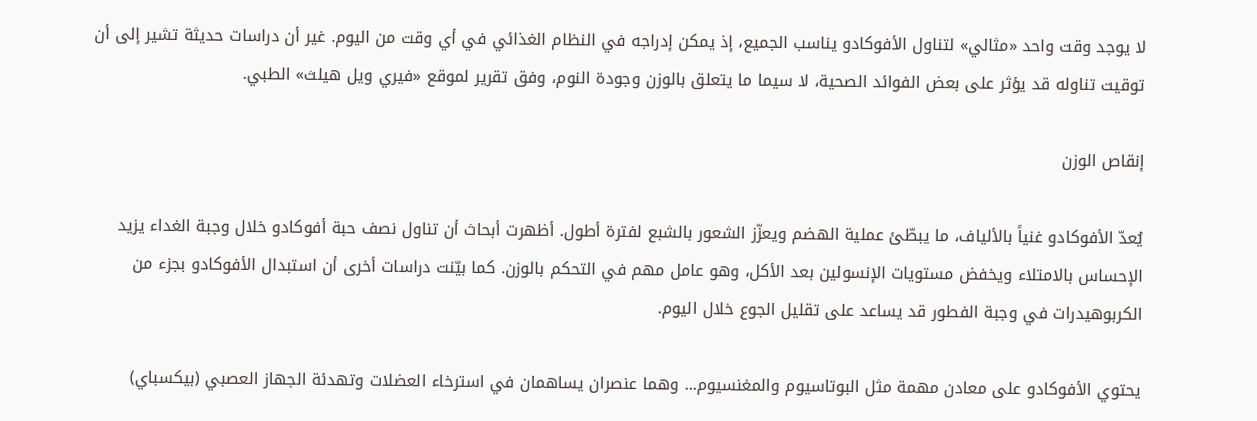لا يوجد وقت واحد «مثالي» لتناول الأفوكادو يناسب الجميع، إذ يمكن إدراجه في النظام الغذائي في أي وقت من اليوم. غير أن دراسات حديثة تشير إلى أن توقيت تناوله قد يؤثر على بعض الفوائد الصحية، لا سيما ما يتعلق بالوزن وجودة النوم، وفق تقرير لموقع «فيري ويل هيلث» الطبي.

إنقاص الوزن

يُعدّ الأفوكادو غنياً بالألياف، ما يبطّئ عملية الهضم ويعزّز الشعور بالشبع لفترة أطول. أظهرت أبحاث أن تناول نصف حبة أفوكادو خلال وجبة الغداء يزيد الإحساس بالامتلاء ويخفض مستويات الإنسولين بعد الأكل، وهو عامل مهم في التحكم بالوزن. كما بيّنت دراسات أخرى أن استبدال الأفوكادو بجزء من الكربوهيدرات في وجبة الفطور قد يساعد على تقليل الجوع خلال اليوم.

يحتوي الأفوكادو على معادن مهمة مثل البوتاسيوم والمغنسيوم... وهما عنصران يساهمان في استرخاء العضلات وتهدئة الجهاز العصبي (بيكسباي)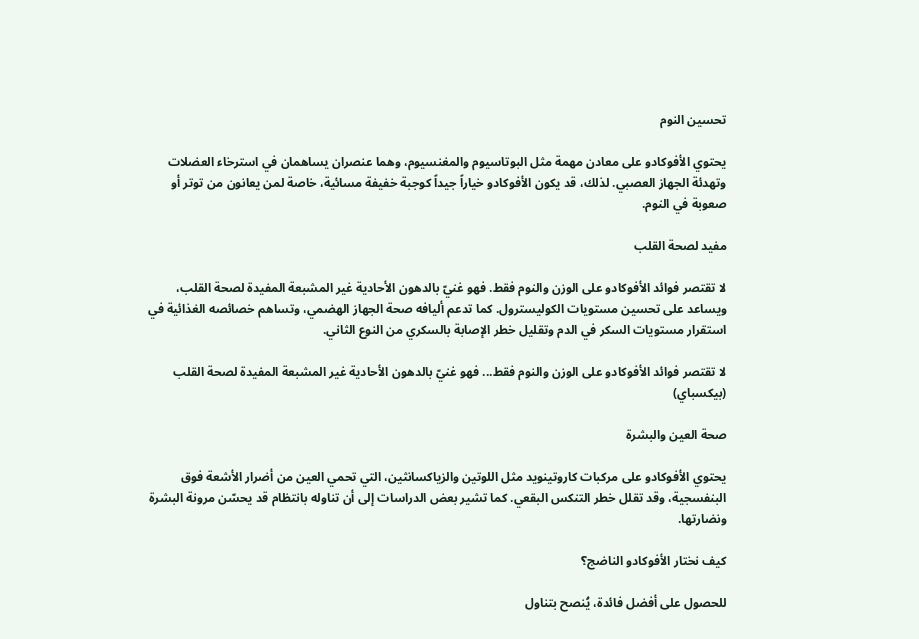تحسين النوم

يحتوي الأفوكادو على معادن مهمة مثل البوتاسيوم والمغنسيوم، وهما عنصران يساهمان في استرخاء العضلات وتهدئة الجهاز العصبي. لذلك، قد يكون الأفوكادو خياراً جيداً كوجبة خفيفة مسائية، خاصة لمن يعانون من توتر أو صعوبة في النوم.

مفيد لصحة القلب

لا تقتصر فوائد الأفوكادو على الوزن والنوم فقط. فهو غنيّ بالدهون الأحادية غير المشبعة المفيدة لصحة القلب، ويساعد على تحسين مستويات الكوليسترول. كما تدعم أليافه صحة الجهاز الهضمي، وتساهم خصائصه الغذائية في استقرار مستويات السكر في الدم وتقليل خطر الإصابة بالسكري من النوع الثاني.

لا تقتصر فوائد الأفوكادو على الوزن والنوم فقط... فهو غنيّ بالدهون الأحادية غير المشبعة المفيدة لصحة القلب (بيكسباي)

صحة العين والبشرة

يحتوي الأفوكادو على مركبات كاروتينويد مثل اللوتين والزياكسانثين، التي تحمي العين من أضرار الأشعة فوق البنفسجية، وقد تقلل خطر التنكس البقعي. كما تشير بعض الدراسات إلى أن تناوله بانتظام قد يحسّن مرونة البشرة ونضارتها.

كيف نختار الأفوكادو الناضج؟

للحصول على أفضل فائدة، يُنصح بتناول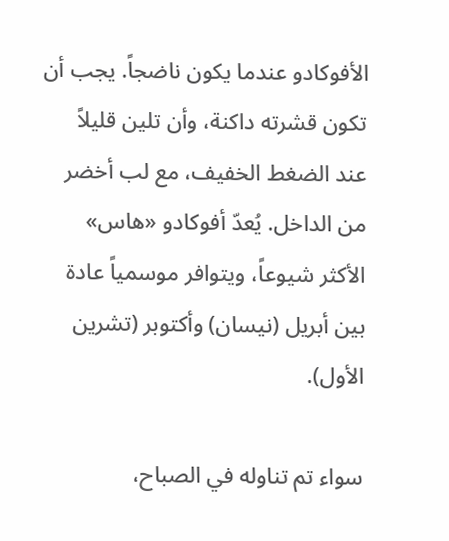الأفوكادو عندما يكون ناضجاً. يجب أن تكون قشرته داكنة، وأن تلين قليلاً عند الضغط الخفيف، مع لب أخضر من الداخل. يُعدّ أفوكادو «هاس» الأكثر شيوعاً، ويتوافر موسمياً عادة بين أبريل (نيسان) وأكتوبر (تشرين الأول).

سواء تم تناوله في الصباح،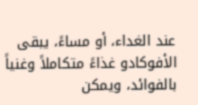عند الغداء، أو مساءً، يبقى الأفوكادو غذاءً متكاملاً وغنياً بالفوائد، ويمكن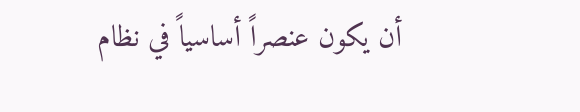أن يكون عنصراً أساسياً في نظام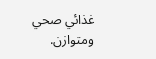غذائي صحي ومتوازن.